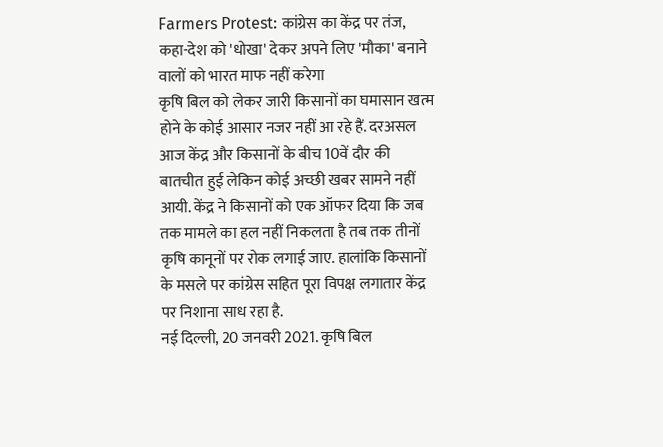Farmers Protest: कांग्रेस का केंद्र पर तंज, कहा-देश को 'धोखा' देकर अपने लिए 'मौका' बनाने वालों को भारत माफ नहीं करेगा
कृषि बिल को लेकर जारी किसानों का घमासान खत्म होने के कोई आसार नजर नहीं आ रहे हैं. दरअसल आज केंद्र और किसानों के बीच 10वें दौर की बातचीत हुई लेकिन कोई अच्छी खबर सामने नहीं आयी. केंद्र ने किसानों को एक ऑफर दिया कि जब तक मामले का हल नहीं निकलता है तब तक तीनों कृषि कानूनों पर रोक लगाई जाए. हालांकि किसानों के मसले पर कांग्रेस सहित पूरा विपक्ष लगातार केंद्र पर निशाना साध रहा है.
नई दिल्ली, 20 जनवरी 2021. कृषि बिल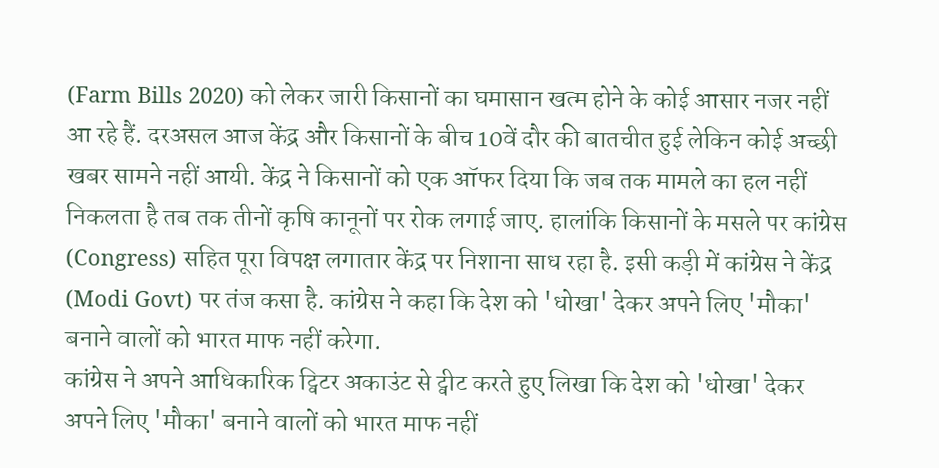(Farm Bills 2020) को लेकर जारी किसानों का घमासान खत्म होने के कोई आसार नजर नहीं आ रहे हैं. दरअसल आज केंद्र और किसानों के बीच 10वें दौर की बातचीत हुई लेकिन कोई अच्छी खबर सामने नहीं आयी. केंद्र ने किसानों को एक ऑफर दिया कि जब तक मामले का हल नहीं निकलता है तब तक तीनों कृषि कानूनों पर रोक लगाई जाए. हालांकि किसानों के मसले पर कांग्रेस (Congress) सहित पूरा विपक्ष लगातार केंद्र पर निशाना साध रहा है. इसी कड़ी में कांग्रेस ने केंद्र (Modi Govt) पर तंज कसा है. कांग्रेस ने कहा कि देश को 'धोखा' देकर अपने लिए 'मौका' बनाने वालों को भारत माफ नहीं करेगा.
कांग्रेस ने अपने आधिकारिक ट्विटर अकाउंट से ट्वीट करते हुए लिखा कि देश को 'धोखा' देकर अपने लिए 'मौका' बनाने वालों को भारत माफ नहीं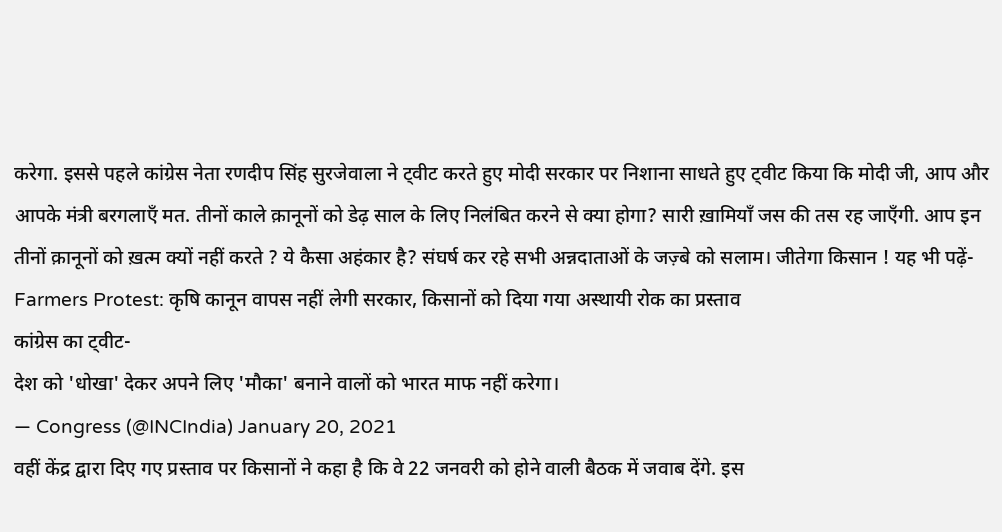करेगा. इससे पहले कांग्रेस नेता रणदीप सिंह सुरजेवाला ने ट्वीट करते हुए मोदी सरकार पर निशाना साधते हुए ट्वीट किया कि मोदी जी, आप और आपके मंत्री बरगलाएँ मत. तीनों काले क़ानूनों को डेढ़ साल के लिए निलंबित करने से क्या होगा? सारी ख़ामियाँ जस की तस रह जाएँगी. आप इन तीनों क़ानूनों को ख़त्म क्यों नहीं करते ? ये कैसा अहंकार है? संघर्ष कर रहे सभी अन्नदाताओं के जज़्बे को सलाम। जीतेगा किसान ! यह भी पढ़ें-Farmers Protest: कृषि कानून वापस नहीं लेगी सरकार, किसानों को दिया गया अस्थायी रोक का प्रस्ताव
कांग्रेस का ट्वीट-
देश को 'धोखा' देकर अपने लिए 'मौका' बनाने वालों को भारत माफ नहीं करेगा।
— Congress (@INCIndia) January 20, 2021
वहीं केंद्र द्वारा दिए गए प्रस्ताव पर किसानों ने कहा है कि वे 22 जनवरी को होने वाली बैठक में जवाब देंगे. इस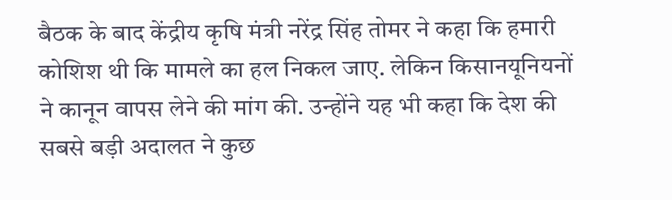बैठक के बाद केंद्रीय कृषि मंत्री नरेंद्र सिंह तोमर ने कहा कि हमारी कोशिश थी कि मामले का हल निकल जाए. लेकिन किसानयूनियनों ने कानून वापस लेने की मांग की. उन्होंने यह भी कहा कि देश की सबसे बड़ी अदालत ने कुछ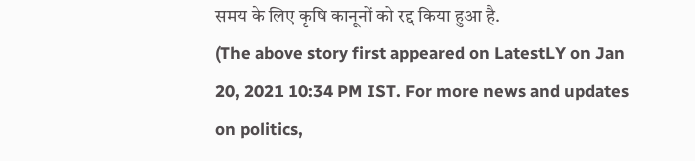समय के लिए कृषि कानूनों को रद्द किया हुआ है.
(The above story first appeared on LatestLY on Jan 20, 2021 10:34 PM IST. For more news and updates on politics,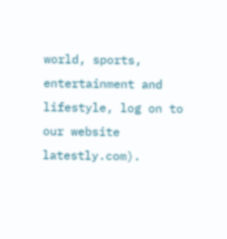world, sports, entertainment and lifestyle, log on to our website latestly.com).